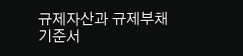규제자산과 규제부채 기준서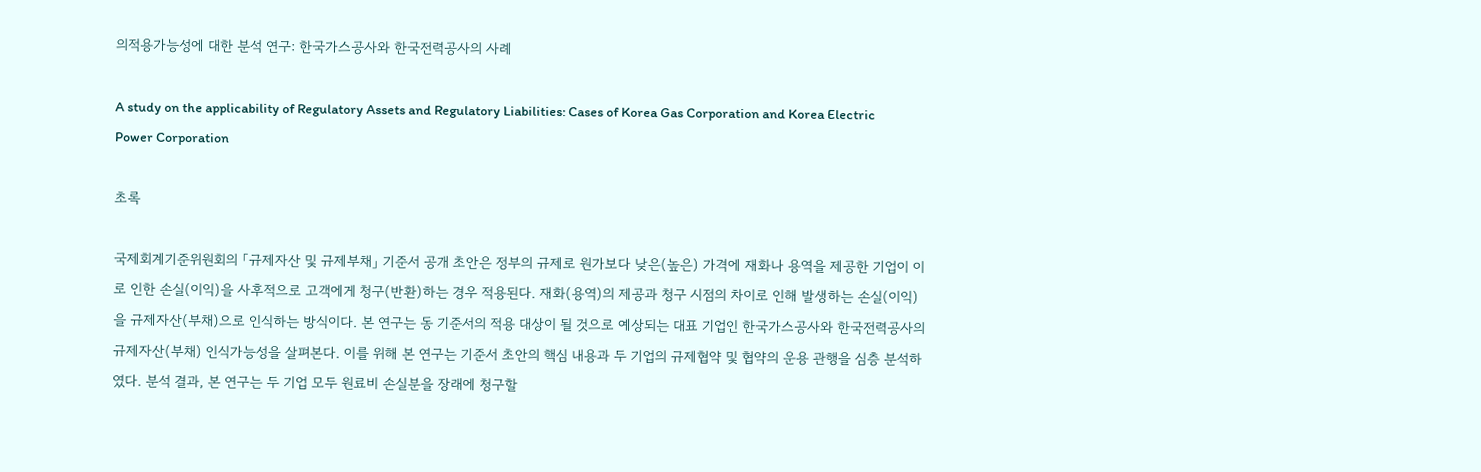의적용가능성에 대한 분석 연구: 한국가스공사와 한국전력공사의 사례

A study on the applicability of Regulatory Assets and Regulatory Liabilities: Cases of Korea Gas Corporation and Korea Electric Power Corporation

초록

국제회계기준위원회의 「규제자산 및 규제부채」 기준서 공개 초안은 정부의 규제로 원가보다 낮은(높은) 가격에 재화나 용역을 제공한 기업이 이로 인한 손실(이익)을 사후적으로 고객에게 청구(반환)하는 경우 적용된다. 재화(용역)의 제공과 청구 시점의 차이로 인해 발생하는 손실(이익)을 규제자산(부채)으로 인식하는 방식이다. 본 연구는 동 기준서의 적용 대상이 될 것으로 예상되는 대표 기업인 한국가스공사와 한국전력공사의 규제자산(부채) 인식가능성을 살펴본다. 이를 위해 본 연구는 기준서 초안의 핵심 내용과 두 기업의 규제협약 및 협약의 운용 관행을 심층 분석하였다. 분석 결과, 본 연구는 두 기업 모두 원료비 손실분을 장래에 청구할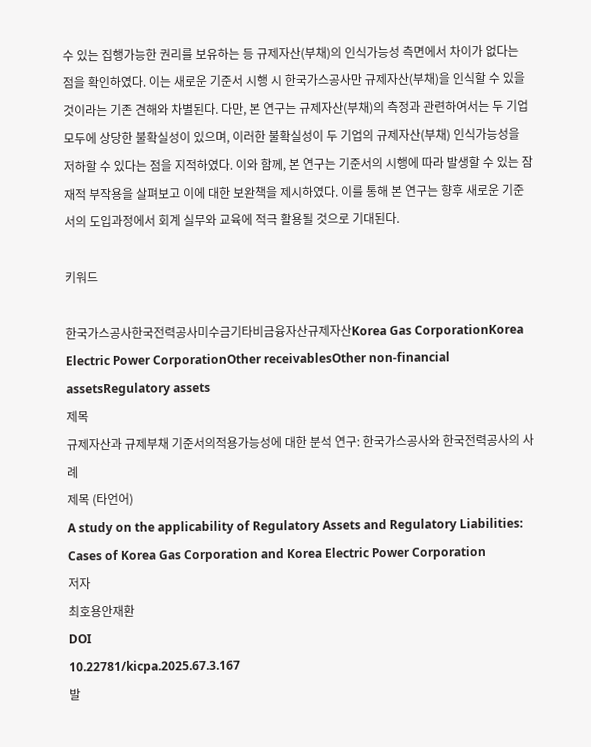수 있는 집행가능한 권리를 보유하는 등 규제자산(부채)의 인식가능성 측면에서 차이가 없다는 점을 확인하였다. 이는 새로운 기준서 시행 시 한국가스공사만 규제자산(부채)을 인식할 수 있을 것이라는 기존 견해와 차별된다. 다만, 본 연구는 규제자산(부채)의 측정과 관련하여서는 두 기업 모두에 상당한 불확실성이 있으며, 이러한 불확실성이 두 기업의 규제자산(부채) 인식가능성을 저하할 수 있다는 점을 지적하였다. 이와 함께, 본 연구는 기준서의 시행에 따라 발생할 수 있는 잠재적 부작용을 살펴보고 이에 대한 보완책을 제시하였다. 이를 통해 본 연구는 향후 새로운 기준서의 도입과정에서 회계 실무와 교육에 적극 활용될 것으로 기대된다.

키워드

한국가스공사한국전력공사미수금기타비금융자산규제자산Korea Gas CorporationKorea Electric Power CorporationOther receivablesOther non-financial assetsRegulatory assets
제목
규제자산과 규제부채 기준서의적용가능성에 대한 분석 연구: 한국가스공사와 한국전력공사의 사례
제목 (타언어)
A study on the applicability of Regulatory Assets and Regulatory Liabilities: Cases of Korea Gas Corporation and Korea Electric Power Corporation
저자
최호용안재환
DOI
10.22781/kicpa.2025.67.3.167
발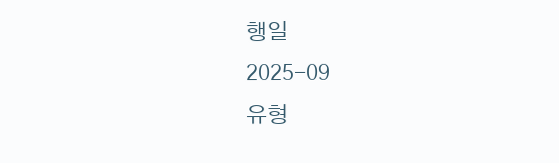행일
2025-09
유형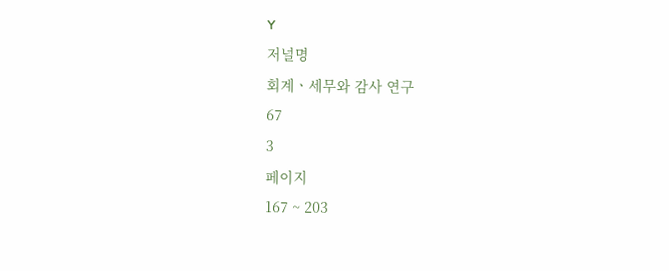Y
저널명
회계ㆍ세무와 감사 연구
67
3
페이지
167 ~ 203